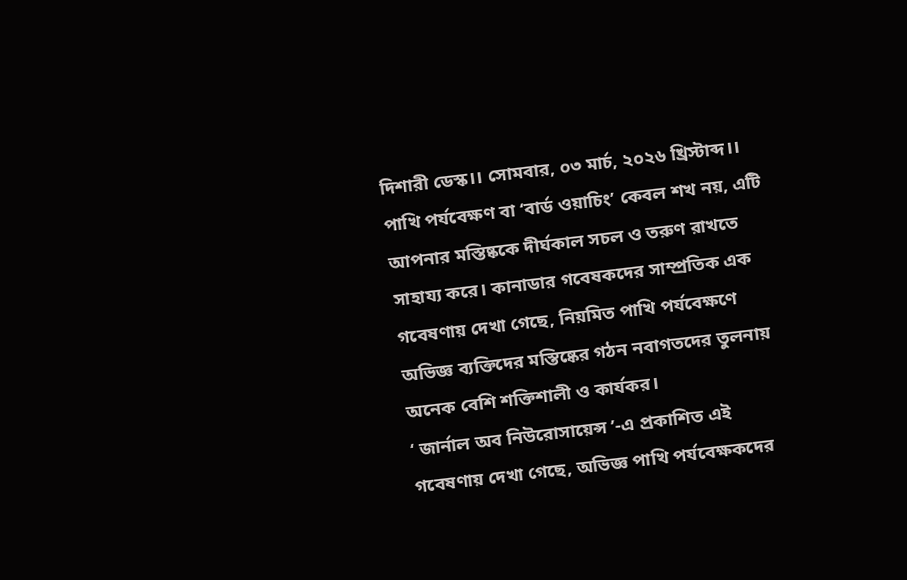দিশারী ডেস্ক।। সোমবার, ০৩ মার্চ, ২০২৬ খ্রিস্টাব্দ।।
পাখি পর্যবেক্ষণ বা ‘বার্ড ওয়াচিং’ কেবল শখ নয়, এটি আপনার মস্তিষ্ককে দীর্ঘকাল সচল ও তরুণ রাখতে সাহায্য করে। কানাডার গবেষকদের সাম্প্রতিক এক গবেষণায় দেখা গেছে, নিয়মিত পাখি পর্যবেক্ষণে অভিজ্ঞ ব্যক্তিদের মস্তিষ্কের গঠন নবাগতদের তুলনায় অনেক বেশি শক্তিশালী ও কার্যকর।
‘ জার্নাল অব নিউরোসায়েন্স ’-এ প্রকাশিত এই গবেষণায় দেখা গেছে, অভিজ্ঞ পাখি পর্যবেক্ষকদের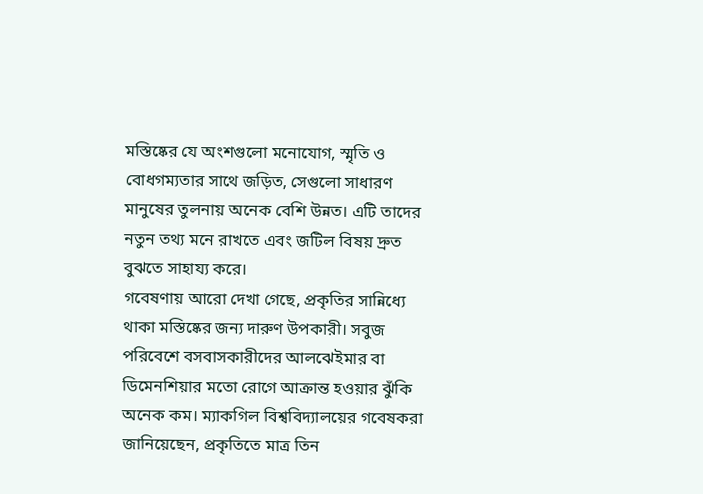মস্তিষ্কের যে অংশগুলো মনোযোগ, স্মৃতি ও বোধগম্যতার সাথে জড়িত, সেগুলো সাধারণ মানুষের তুলনায় অনেক বেশি উন্নত। এটি তাদের নতুন তথ্য মনে রাখতে এবং জটিল বিষয় দ্রুত বুঝতে সাহায্য করে।
গবেষণায় আরো দেখা গেছে, প্রকৃতির সান্নিধ্যে থাকা মস্তিষ্কের জন্য দারুণ উপকারী। সবুজ পরিবেশে বসবাসকারীদের আলঝেইমার বা ডিমেনশিয়ার মতো রোগে আক্রান্ত হওয়ার ঝুঁকি অনেক কম। ম্যাকগিল বিশ্ববিদ্যালয়ের গবেষকরা জানিয়েছেন, প্রকৃতিতে মাত্র তিন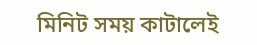মিনিট সময় কাটালেই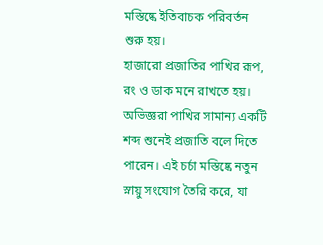মস্তিষ্কে ইতিবাচক পরিবর্তন শুরু হয়।
হাজারো প্রজাতির পাখির রূপ, রং ও ডাক মনে রাখতে হয়। অভিজ্ঞরা পাখির সামান্য একটি শব্দ শুনেই প্রজাতি বলে দিতে পারেন। এই চর্চা মস্তিষ্কে নতুন স্নায়ু সংযোগ তৈরি করে, যা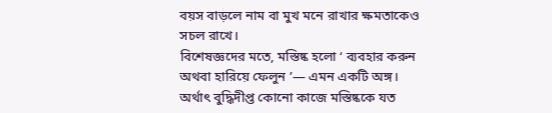বয়স বাড়লে নাম বা মুখ মনে রাখার ক্ষমতাকেও সচল রাখে।
বিশেষজ্ঞদের মতে, মস্তিষ্ক হলো ‘ ব্যবহার করুন অথবা হারিয়ে ফেলুন ’— এমন একটি অঙ্গ। অর্থাৎ বুদ্ধিদীপ্ত কোনো কাজে মস্তিষ্ককে যত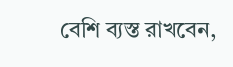বেশি ব্যস্ত রাখবেন,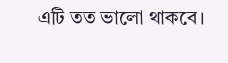এটি তত ভালো থাকবে।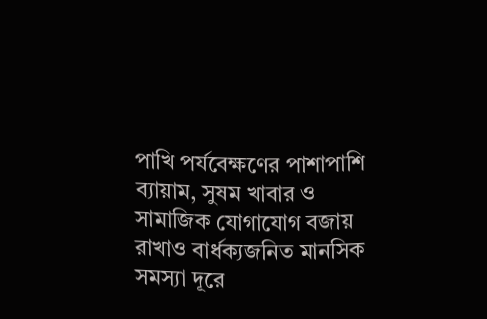পাখি পর্যবেক্ষণের পাশাপাশি ব্যায়াম, সুষম খাবার ও সামাজিক যোগাযোগ বজায় রাখাও বার্ধক্যজনিত মানসিক সমস্যা দূরে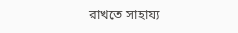রাখতে সাহায্য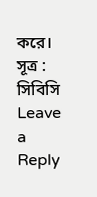করে।
সূত্র : সিবিসি
Leave a Reply